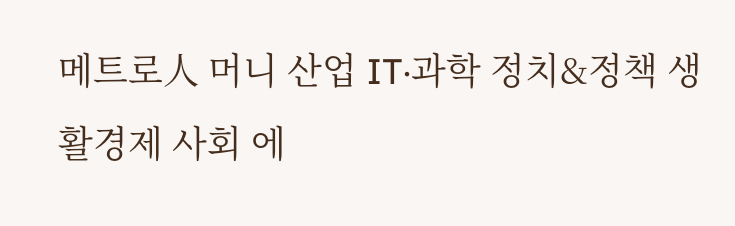메트로人 머니 산업 IT·과학 정치&정책 생활경제 사회 에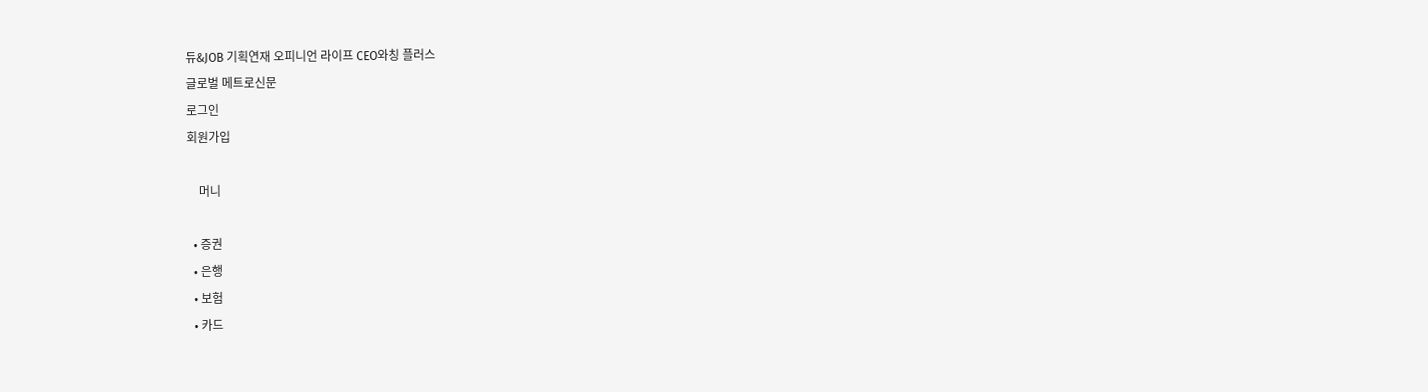듀&JOB 기획연재 오피니언 라이프 CEO와칭 플러스
글로벌 메트로신문
로그인
회원가입

    머니

  • 증권
  • 은행
  • 보험
  • 카드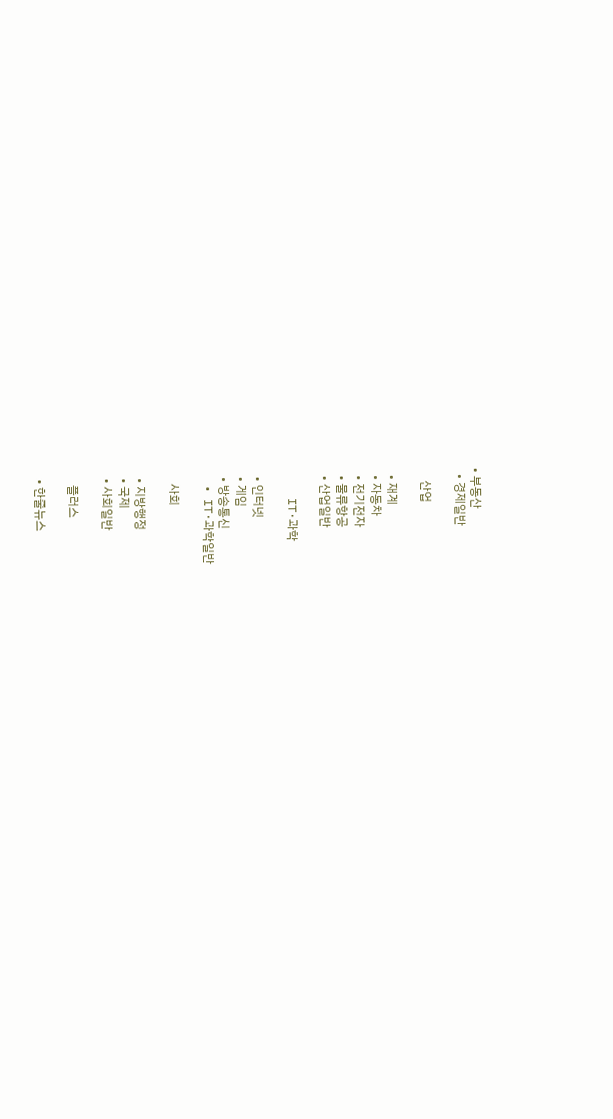• 부동산
  • 경제일반

    산업

  • 재계
  • 자동차
  • 전기전자
  • 물류항공
  • 산업일반

    IT·과학

  • 인터넷
  • 게임
  • 방송통신
  • IT·과학일반

    사회

  • 지방행정
  • 국제
  • 사회일반

    플러스

  • 한줄뉴스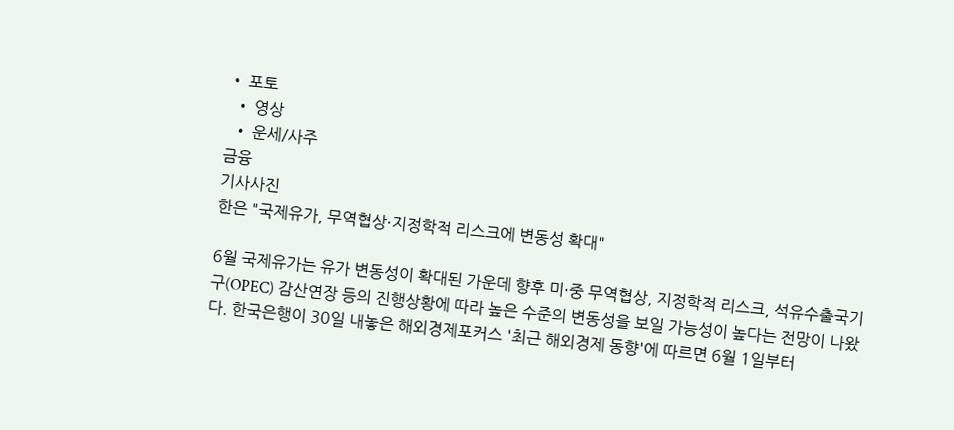• 포토
  • 영상
  • 운세/사주
금융
기사사진
한은 "국제유가, 무역협상·지정학적 리스크에 변동성 확대"

6월 국제유가는 유가 변동성이 확대된 가운데 향후 미·중 무역협상, 지정학적 리스크, 석유수출국기구(OPEC) 감산연장 등의 진행상황에 따라 높은 수준의 변동성을 보일 가능성이 높다는 전망이 나왔다. 한국은행이 30일 내놓은 해외경제포커스 '최근 해외경제 동향'에 따르면 6월 1일부터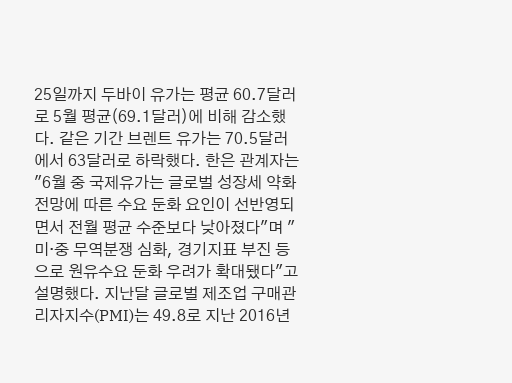25일까지 두바이 유가는 평균 60.7달러로 5월 평균(69.1달러)에 비해 감소했다. 같은 기간 브렌트 유가는 70.5달러에서 63달러로 하락했다. 한은 관계자는 "6월 중 국제유가는 글로벌 성장세 약화 전망에 따른 수요 둔화 요인이 선반영되면서 전월 평균 수준보다 낮아졌다"며 "미·중 무역분쟁 심화, 경기지표 부진 등으로 원유수요 둔화 우려가 확대됐다"고 설명했다. 지난달 글로벌 제조업 구매관리자지수(PMI)는 49.8로 지난 2016년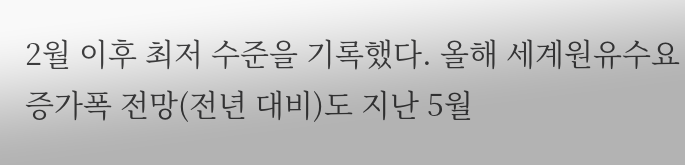2월 이후 최저 수준을 기록했다. 올해 세계원유수요 증가폭 전망(전년 대비)도 지난 5월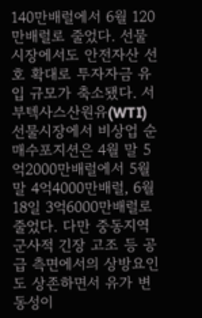140만배럴에서 6월 120만배럴로 줄었다. 선물시장에서도 안전자산 선호 확대로 투자자금 유입 규모가 축소됐다. 서부텍사스산원유(WTI) 선물시장에서 비상업 순매수포지션은 4월 말 5억2000만배럴에서 5월 말 4억4000만배럴, 6월 18일 3억6000만배럴로 줄었다. 다만 중동지역 군사적 긴장 고조 등 공급 측면에서의 상방요인도 상존하면서 유가 변동성이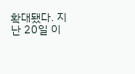확대됐다. 지난 20일 이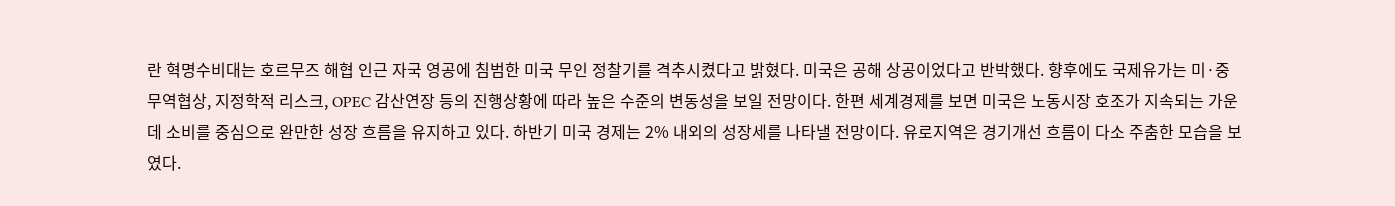란 혁명수비대는 호르무즈 해협 인근 자국 영공에 침범한 미국 무인 정찰기를 격추시켰다고 밝혔다. 미국은 공해 상공이었다고 반박했다. 향후에도 국제유가는 미·중 무역협상, 지정학적 리스크, OPEC 감산연장 등의 진행상황에 따라 높은 수준의 변동성을 보일 전망이다. 한편 세계경제를 보면 미국은 노동시장 호조가 지속되는 가운데 소비를 중심으로 완만한 성장 흐름을 유지하고 있다. 하반기 미국 경제는 2% 내외의 성장세를 나타낼 전망이다. 유로지역은 경기개선 흐름이 다소 주춤한 모습을 보였다.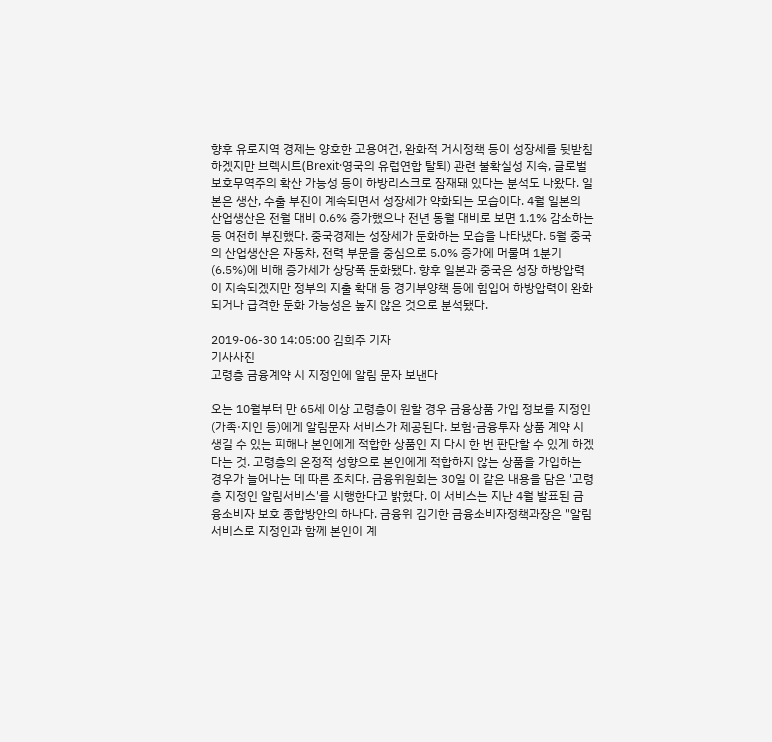향후 유로지역 경제는 양호한 고용여건, 완화적 거시정책 등이 성장세를 뒷받침하겠지만 브렉시트(Brexit·영국의 유럽연합 탈퇴) 관련 불확실성 지속, 글로벌 보호무역주의 확산 가능성 등이 하방리스크로 잠재돼 있다는 분석도 나왔다. 일본은 생산, 수출 부진이 계속되면서 성장세가 약화되는 모습이다. 4월 일본의 산업생산은 전월 대비 0.6% 증가했으나 전년 동월 대비로 보면 1.1% 감소하는 등 여전히 부진했다. 중국경제는 성장세가 둔화하는 모습을 나타냈다. 5월 중국의 산업생산은 자동차, 전력 부문을 중심으로 5.0% 증가에 머물며 1분기(6.5%)에 비해 증가세가 상당폭 둔화됐다. 향후 일본과 중국은 성장 하방압력이 지속되겠지만 정부의 지출 확대 등 경기부양책 등에 힘입어 하방압력이 완화되거나 급격한 둔화 가능성은 높지 않은 것으로 분석됐다.

2019-06-30 14:05:00 김희주 기자
기사사진
고령층 금융계약 시 지정인에 알림 문자 보낸다

오는 10월부터 만 65세 이상 고령층이 원할 경우 금융상품 가입 정보를 지정인(가족·지인 등)에게 알림문자 서비스가 제공된다. 보험·금융투자 상품 계약 시 생길 수 있는 피해나 본인에게 적합한 상품인 지 다시 한 번 판단할 수 있게 하겠다는 것. 고령층의 온정적 성향으로 본인에게 적합하지 않는 상품을 가입하는 경우가 늘어나는 데 따른 조치다. 금융위원회는 30일 이 같은 내용을 담은 '고령층 지정인 알림서비스'를 시행한다고 밝혔다. 이 서비스는 지난 4월 발표된 금융소비자 보호 종합방안의 하나다. 금융위 김기한 금융소비자정책과장은 "알림서비스로 지정인과 함께 본인이 계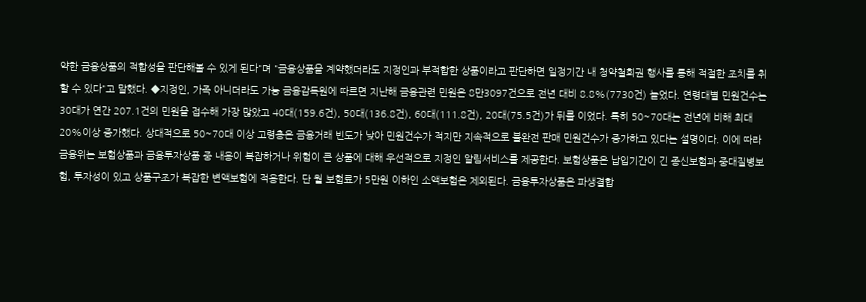약한 금융상품의 적합성을 판단해볼 수 있게 된다"며 "금융상품을 계약했더라도 지정인과 부적합한 상품이라고 판단하면 일정기간 내 청약철회권 행사를 통해 적절한 조치를 취할 수 있다"고 말했다. ◆지정인, 가족 아니더라도 가능 금융감독원에 따르면 지난해 금융관련 민원은 8만3097건으로 전년 대비 8.8%(7730건) 늘었다. 연령대별 민원건수는 30대가 연간 207.1건의 민원을 접수해 가장 많았고 40대(159.6건), 50대(136.8건), 60대(111.8건), 20대(75.5건)가 뒤를 이었다. 특히 50~70대는 전년에 비해 최대 20%이상 증가했다. 상대적으로 50~70대 이상 고령층은 금융거래 빈도가 낮아 민원건수가 적지만 지속적으로 불완전 판매 민원건수가 증가하고 있다는 설명이다. 이에 따라 금융위는 보험상품과 금융투자상품 중 내용이 복잡하거나 위험이 큰 상품에 대해 우선적으로 지정인 알림서비스를 제공한다. 보험상품은 납입기간이 긴 종신보험과 중대질병보험, 투자성이 있고 상품구조가 복잡한 변액보험에 적용한다. 단 월 보험료가 5만원 이하인 소액보험은 제외된다. 금융투자상품은 파생결합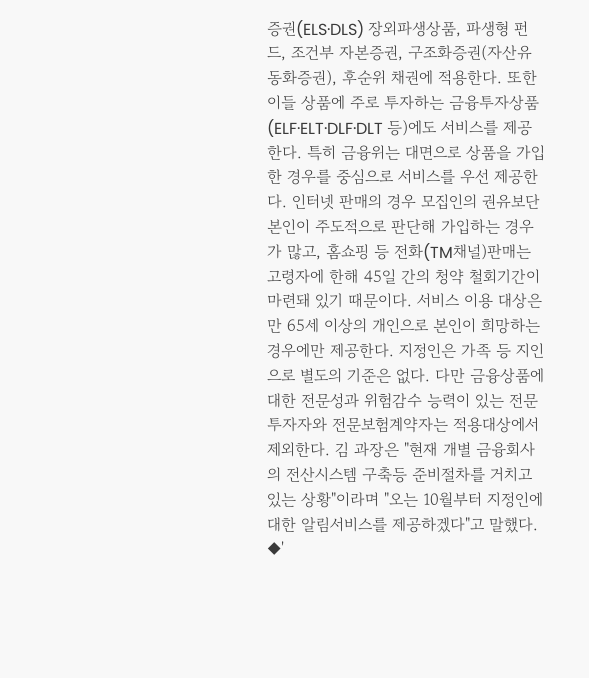증권(ELS·DLS) 장외파생상품, 파생형 펀드, 조건부 자본증권, 구조화증권(자산유동화증권), 후순위 채권에 적용한다. 또한 이들 상품에 주로 투자하는 금융투자상품(ELF·ELT·DLF·DLT 등)에도 서비스를 제공한다. 특히 금융위는 대면으로 상품을 가입한 경우를 중심으로 서비스를 우선 제공한다. 인터넷 판매의 경우 모집인의 권유보단 본인이 주도적으로 판단해 가입하는 경우가 많고, 홈쇼핑 등 전화(TM채널)판매는 고령자에 한해 45일 간의 청약 철회기간이 마련돼 있기 때문이다. 서비스 이용 대상은 만 65세 이상의 개인으로 본인이 희망하는 경우에만 제공한다. 지정인은 가족 등 지인으로 별도의 기준은 없다. 다만 금융상품에 대한 전문성과 위험감수 능력이 있는 전문투자자와 전문보험계약자는 적용대상에서 제외한다. 김 과장은 "현재 개별 금융회사의 전산시스템 구축등 준비절차를 거치고 있는 상황"이라며 "오는 10월부터 지정인에 대한 알림서비스를 제공하겠다"고 말했다. ◆'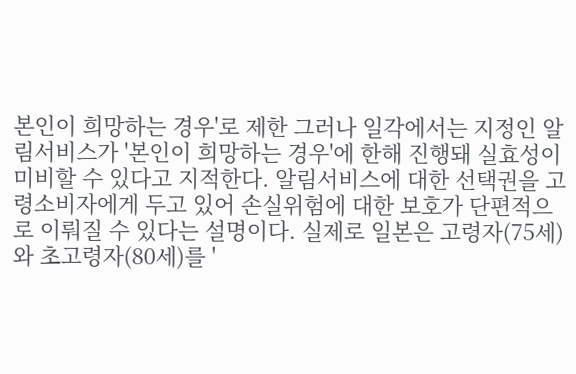본인이 희망하는 경우'로 제한 그러나 일각에서는 지정인 알림서비스가 '본인이 희망하는 경우'에 한해 진행돼 실효성이 미비할 수 있다고 지적한다. 알림서비스에 대한 선택권을 고령소비자에게 두고 있어 손실위험에 대한 보호가 단편적으로 이뤄질 수 있다는 설명이다. 실제로 일본은 고령자(75세)와 초고령자(80세)를 '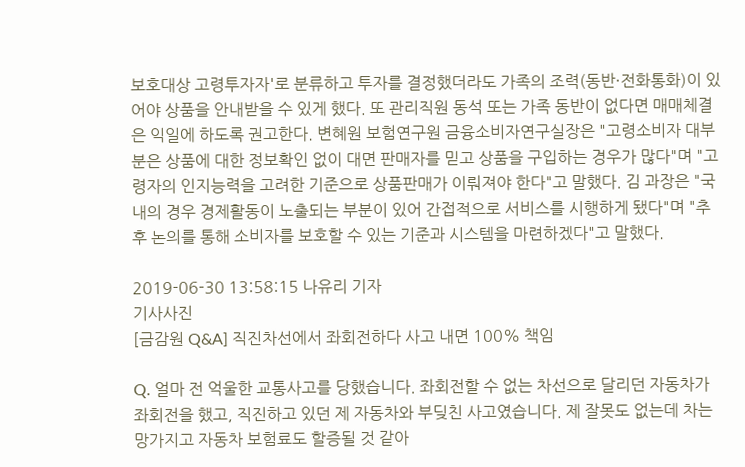보호대상 고령투자자'로 분류하고 투자를 결정했더라도 가족의 조력(동반·전화통화)이 있어야 상품을 안내받을 수 있게 했다. 또 관리직원 동석 또는 가족 동반이 없다면 매매체결은 익일에 하도록 권고한다. 변혜원 보험연구원 금융소비자연구실장은 "고령소비자 대부분은 상품에 대한 정보확인 없이 대면 판매자를 믿고 상품을 구입하는 경우가 많다"며 "고령자의 인지능력을 고려한 기준으로 상품판매가 이뤄져야 한다"고 말했다. 김 과장은 "국내의 경우 경제활동이 노출되는 부분이 있어 간접적으로 서비스를 시행하게 됐다"며 "추후 논의를 통해 소비자를 보호할 수 있는 기준과 시스템을 마련하겠다"고 말했다.

2019-06-30 13:58:15 나유리 기자
기사사진
[금감원 Q&A] 직진차선에서 좌회전하다 사고 내면 100% 책임

Q. 얼마 전 억울한 교통사고를 당했습니다. 좌회전할 수 없는 차선으로 달리던 자동차가 좌회전을 했고, 직진하고 있던 제 자동차와 부딪친 사고였습니다. 제 잘못도 없는데 차는 망가지고 자동차 보험료도 할증될 것 같아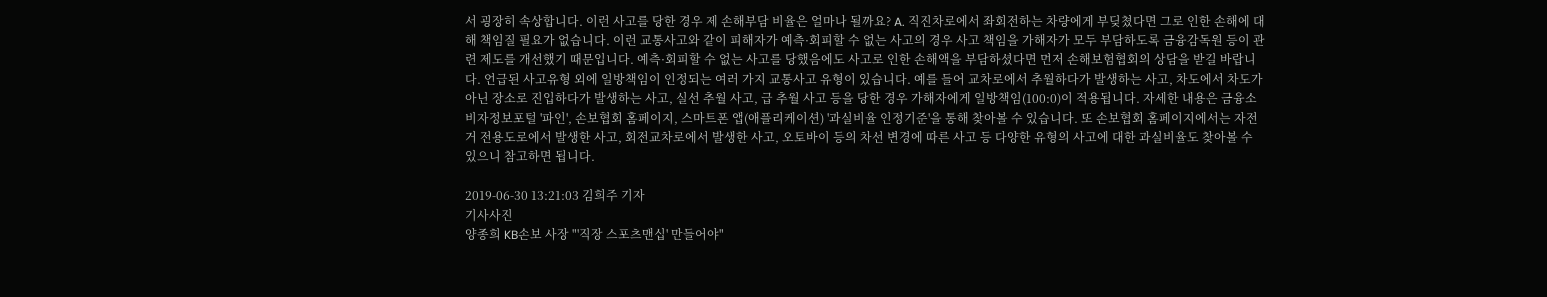서 굉장히 속상합니다. 이런 사고를 당한 경우 제 손해부담 비율은 얼마나 될까요? A. 직진차로에서 좌회전하는 차량에게 부딪쳤다면 그로 인한 손해에 대해 책임질 필요가 없습니다. 이런 교통사고와 같이 피해자가 예측·회피할 수 없는 사고의 경우 사고 책임을 가해자가 모두 부담하도록 금융감독원 등이 관련 제도를 개선했기 때문입니다. 예측·회피할 수 없는 사고를 당했음에도 사고로 인한 손해액을 부담하셨다면 먼저 손해보험협회의 상담을 받길 바랍니다. 언급된 사고유형 외에 일방책임이 인정되는 여러 가지 교통사고 유형이 있습니다. 예를 들어 교차로에서 추월하다가 발생하는 사고, 차도에서 차도가 아닌 장소로 진입하다가 발생하는 사고, 실선 추월 사고, 급 추월 사고 등을 당한 경우 가해자에게 일방책임(100:0)이 적용됩니다. 자세한 내용은 금융소비자정보포털 '파인', 손보협회 홈페이지, 스마트폰 앱(애플리케이션) '과실비율 인정기준'을 통해 찾아볼 수 있습니다. 또 손보협회 홈페이지에서는 자전거 전용도로에서 발생한 사고, 회전교차로에서 발생한 사고, 오토바이 등의 차선 변경에 따른 사고 등 다양한 유형의 사고에 대한 과실비율도 찾아볼 수 있으니 참고하면 됩니다.

2019-06-30 13:21:03 김희주 기자
기사사진
양종희 KB손보 사장 "'직장 스포츠맨십' 만들어야"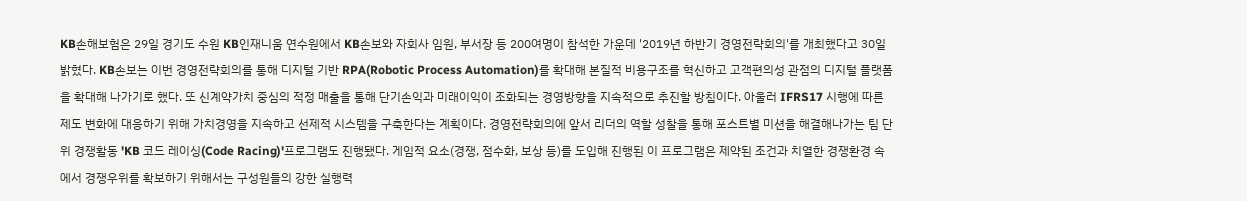KB손해보험은 29일 경기도 수원 KB인재니움 연수원에서 KB손보와 자회사 임원, 부서장 등 200여명이 참석한 가운데 '2019년 하반기 경영전략회의'를 개최했다고 30일 밝혔다. KB손보는 이번 경영전략회의를 통해 디지털 기반 RPA(Robotic Process Automation)를 확대해 본질적 비용구조를 혁신하고 고객편의성 관점의 디지털 플랫폼을 확대해 나가기로 했다. 또 신계약가치 중심의 적정 매출을 통해 단기손익과 미래이익이 조화되는 경영방향을 지속적으로 추진할 방침이다. 아울러 IFRS17 시행에 따른 제도 변화에 대응하기 위해 가치경영을 지속하고 선제적 시스템을 구축한다는 계획이다. 경영전략회의에 앞서 리더의 역할 성찰을 통해 포스트별 미션을 해결해나가는 팀 단위 경쟁활동 'KB 코드 레이싱(Code Racing)'프로그램도 진행됐다. 게임적 요소(경쟁, 점수화, 보상 등)를 도입해 진행된 이 프로그램은 제약된 조건과 치열한 경쟁환경 속에서 경쟁우위를 확보하기 위해서는 구성원들의 강한 실행력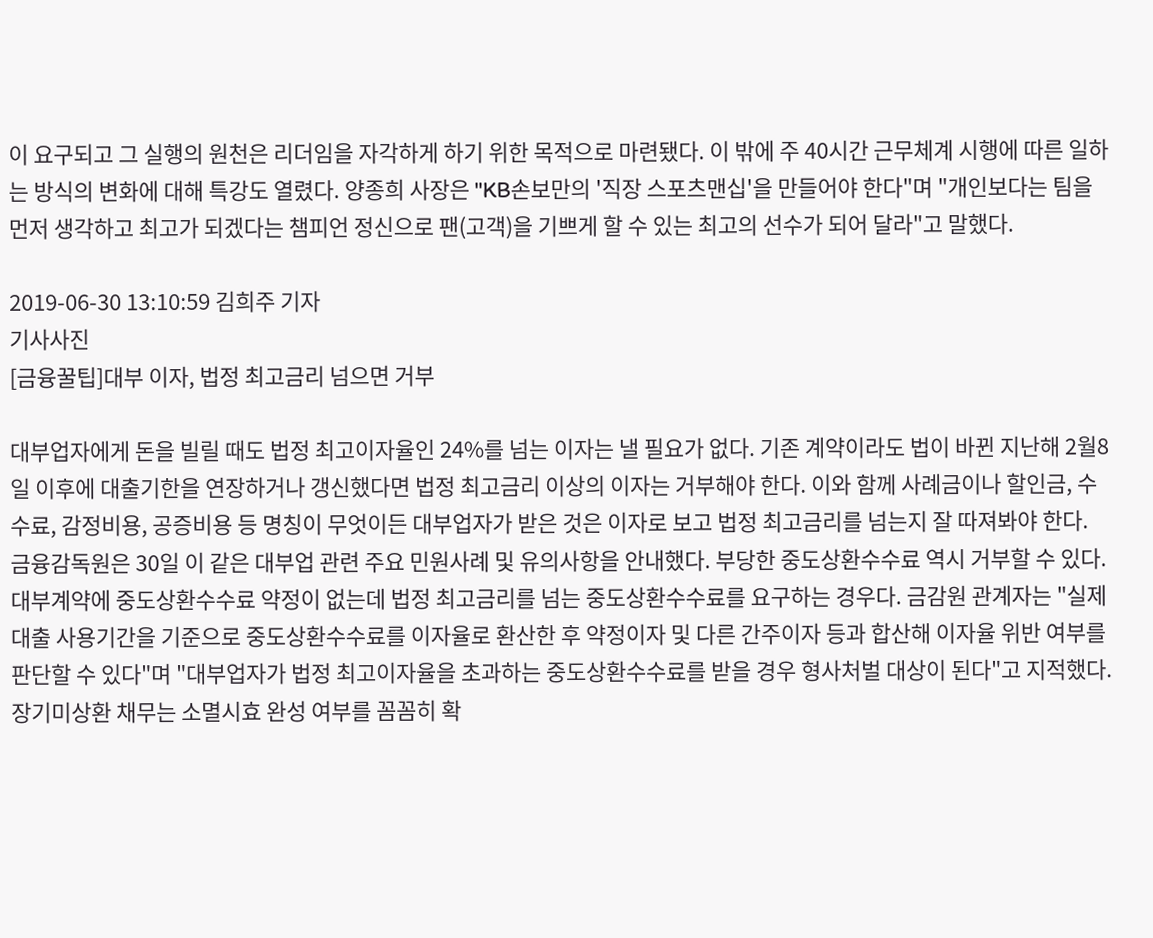이 요구되고 그 실행의 원천은 리더임을 자각하게 하기 위한 목적으로 마련됐다. 이 밖에 주 40시간 근무체계 시행에 따른 일하는 방식의 변화에 대해 특강도 열렸다. 양종희 사장은 "KB손보만의 '직장 스포츠맨십'을 만들어야 한다"며 "개인보다는 팀을 먼저 생각하고 최고가 되겠다는 챔피언 정신으로 팬(고객)을 기쁘게 할 수 있는 최고의 선수가 되어 달라"고 말했다.

2019-06-30 13:10:59 김희주 기자
기사사진
[금융꿀팁]대부 이자, 법정 최고금리 넘으면 거부

대부업자에게 돈을 빌릴 때도 법정 최고이자율인 24%를 넘는 이자는 낼 필요가 없다. 기존 계약이라도 법이 바뀐 지난해 2월8일 이후에 대출기한을 연장하거나 갱신했다면 법정 최고금리 이상의 이자는 거부해야 한다. 이와 함께 사례금이나 할인금, 수수료, 감정비용, 공증비용 등 명칭이 무엇이든 대부업자가 받은 것은 이자로 보고 법정 최고금리를 넘는지 잘 따져봐야 한다. 금융감독원은 30일 이 같은 대부업 관련 주요 민원사례 및 유의사항을 안내했다. 부당한 중도상환수수료 역시 거부할 수 있다. 대부계약에 중도상환수수료 약정이 없는데 법정 최고금리를 넘는 중도상환수수료를 요구하는 경우다. 금감원 관계자는 "실제 대출 사용기간을 기준으로 중도상환수수료를 이자율로 환산한 후 약정이자 및 다른 간주이자 등과 합산해 이자율 위반 여부를 판단할 수 있다"며 "대부업자가 법정 최고이자율을 초과하는 중도상환수수료를 받을 경우 형사처벌 대상이 된다"고 지적했다. 장기미상환 채무는 소멸시효 완성 여부를 꼼꼼히 확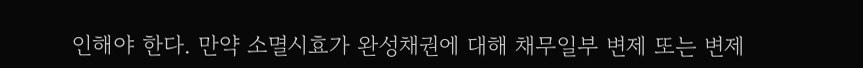인해야 한다. 만약 소멸시효가 완성채권에 대해 채무일부 변제 또는 변제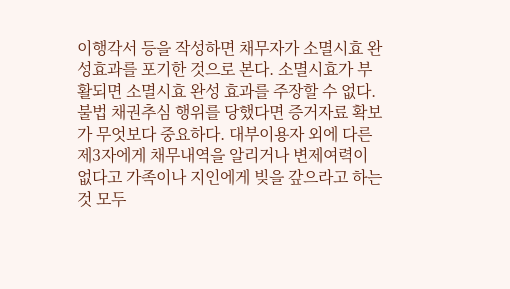이행각서 등을 작성하면 채무자가 소멸시효 완성효과를 포기한 것으로 본다. 소멸시효가 부활되면 소멸시효 완성 효과를 주장할 수 없다. 불법 채권추심 행위를 당했다면 증거자료 확보가 무엇보다 중요하다. 대부이용자 외에 다른 제3자에게 채무내역을 알리거나 변제여력이 없다고 가족이나 지인에게 빚을 갚으라고 하는 것 모두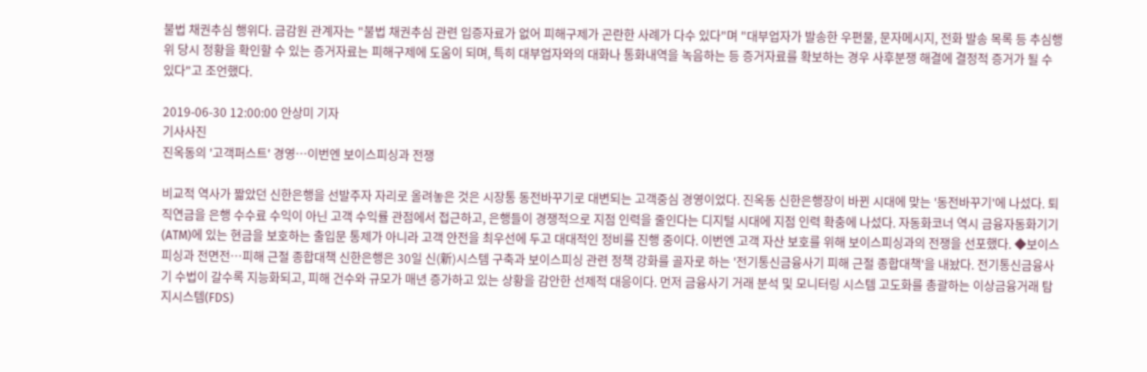불법 채권추심 행위다. 금감원 관계자는 "불법 채권추심 관련 입증자료가 없어 피해구제가 곤란한 사례가 다수 있다"며 "대부업자가 발송한 우편물, 문자메시지, 전화 발송 목록 등 추심행위 당시 정황을 확인할 수 있는 증거자료는 피해구제에 도움이 되며, 특히 대부업자와의 대화나 통화내역을 녹음하는 등 증거자료를 확보하는 경우 사후분쟁 해결에 결정적 증거가 될 수 있다"고 조언했다.

2019-06-30 12:00:00 안상미 기자
기사사진
진옥동의 '고객퍼스트' 경영…이번엔 보이스피싱과 전쟁

비교적 역사가 짧았던 신한은행을 선발주자 자리로 올려놓은 것은 시장통 동전바꾸기로 대변되는 고객중심 경영이었다. 진옥동 신한은행장이 바뀐 시대에 맞는 '동전바꾸기'에 나섰다. 퇴직연금을 은행 수수료 수익이 아닌 고객 수익률 관점에서 접근하고, 은행들이 경쟁적으로 지점 인력을 줄인다는 디지털 시대에 지점 인력 확충에 나섰다. 자동화코너 역시 금융자동화기기(ATM)에 있는 현금을 보호하는 출입문 통제가 아니라 고객 안전을 최우선에 두고 대대적인 정비를 진행 중이다. 이번엔 고객 자산 보호를 위해 보이스피싱과의 전쟁을 선포했다. ◆보이스피싱과 전면전…피해 근절 종합대책 신한은행은 30일 신(新)시스템 구축과 보이스피싱 관련 정책 강화를 골자로 하는 '전기통신금융사기 피해 근절 종합대책'을 내놨다. 전기통신금융사기 수법이 갈수록 지능화되고, 피해 건수와 규모가 매년 증가하고 있는 상황을 감안한 선제적 대응이다. 먼저 금융사기 거래 분석 및 모니터링 시스템 고도화를 총괄하는 이상금융거래 탐지시스템(FDS)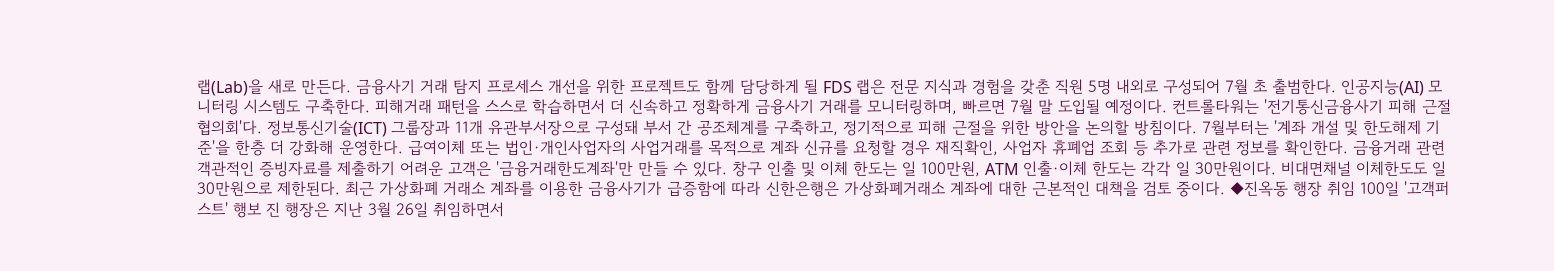랩(Lab)을 새로 만든다. 금융사기 거래 탐지 프로세스 개선을 위한 프로젝트도 함께 담당하게 될 FDS 랩은 전문 지식과 경험을 갖춘 직원 5명 내외로 구성되어 7월 초 출범한다. 인공지능(AI) 모니터링 시스템도 구축한다. 피해거래 패턴을 스스로 학습하면서 더 신속하고 정확하게 금융사기 거래를 모니터링하며, 빠르면 7월 말 도입될 예정이다. 컨트롤타워는 '전기통신금융사기 피해 근절 협의회'다. 정보통신기술(ICT) 그룹장과 11개 유관부서장으로 구성돼 부서 간 공조체계를 구축하고, 정기적으로 피해 근절을 위한 방안을 논의할 방침이다. 7월부터는 '계좌 개설 및 한도해제 기준'을 한층 더 강화해 운영한다. 급여이체 또는 법인·개인사업자의 사업거래를 목적으로 계좌 신규를 요청할 경우 재직확인, 사업자 휴폐업 조회 등 추가로 관련 정보를 확인한다. 금융거래 관련 객관적인 증빙자료를 제출하기 어려운 고객은 '금융거래한도계좌'만 만들 수 있다. 창구 인출 및 이체 한도는 일 100만원, ATM 인출·이체 한도는 각각 일 30만원이다. 비대면채널 이체한도도 일 30만원으로 제한된다. 최근 가상화폐 거래소 계좌를 이용한 금융사기가 급증함에 따라 신한은행은 가상화폐거래소 계좌에 대한 근본적인 대책을 검토 중이다. ◆진옥동 행장 취임 100일 '고객퍼스트' 행보 진 행장은 지난 3월 26일 취임하면서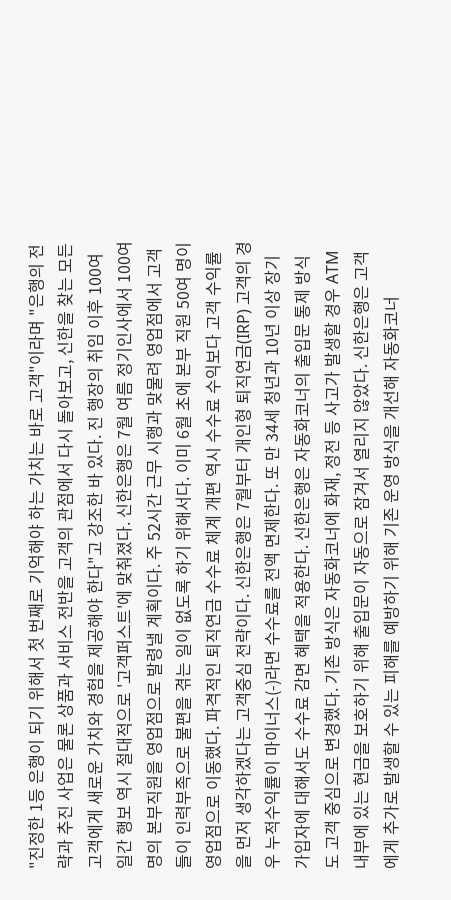"진정한 1등 은행이 되기 위해서 첫 번째로 기억해야 하는 가치는 바로 고객"이라며 "은행의 전략과 추진 사업은 물론 상품과 서비스 전반을 고객의 관점에서 다시 돌아보고, 신한을 찾는 모든 고객에게 새로운 가치와 경험을 제공해야 한다"고 강조한 바 있다. 진 행장의 취임 이후 100여 일간 행보 역시 절대적으로 '고객퍼스트'에 맞춰졌다. 신한은행은 7월 여름 정기인사에서 100여 명의 본부직원을 영업점으로 발령낼 계획이다. 주 52시간 근무 시행과 맞물려 영업점에서 고객들이 인력부족으로 불편을 겪는 일이 없도록 하기 위해서다. 이미 6월 초에 본부 직원 50여 명이 영업점으로 이동했다. 파격적인 퇴직연금 수수료 체계 개편 역시 수수료 수익보다 고객 수익률을 먼저 생각하겠다는 고객중심 전략이다. 신한은행은 7월부터 개인형 퇴직연금(IRP) 고객의 경우 누적수익률이 마이너스(-)라면 수수료를 전액 면제한다. 또 만 34세 청년과 10년 이상 장기가입자에 대해서도 수수료 감면 혜택을 적용한다. 신한은행은 자동화코너의 출입문 통제 방식도 고객 중심으로 변경했다. 기존 방식은 자동화코너에 화재, 정전 등 사고가 발생할 경우 ATM 내부에 있는 현금을 보호하기 위해 출입문이 자동으로 잠겨서 열리지 않았다. 신한은행은 고객에게 추가로 발생할 수 있는 피해를 예방하기 위해 기존 운영 방식을 개선해 자동화코너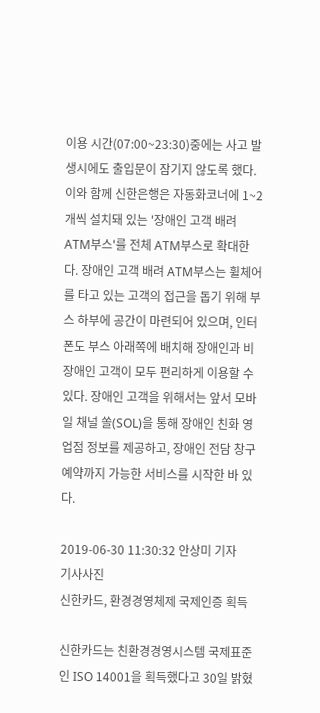이용 시간(07:00~23:30)중에는 사고 발생시에도 출입문이 잠기지 않도록 했다. 이와 함께 신한은행은 자동화코너에 1~2개씩 설치돼 있는 '장애인 고객 배려 ATM부스'를 전체 ATM부스로 확대한다. 장애인 고객 배려 ATM부스는 휠체어를 타고 있는 고객의 접근을 돕기 위해 부스 하부에 공간이 마련되어 있으며, 인터폰도 부스 아래쪽에 배치해 장애인과 비장애인 고객이 모두 편리하게 이용할 수 있다. 장애인 고객을 위해서는 앞서 모바일 채널 쏠(SOL)을 통해 장애인 친화 영업점 정보를 제공하고, 장애인 전담 창구 예약까지 가능한 서비스를 시작한 바 있다.

2019-06-30 11:30:32 안상미 기자
기사사진
신한카드, 환경경영체제 국제인증 획득

신한카드는 친환경경영시스템 국제표준인 ISO 14001을 획득했다고 30일 밝혔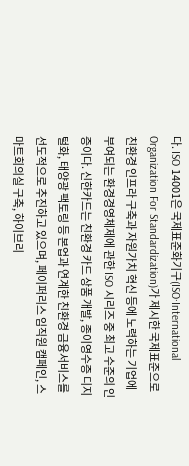다. ISO 14001은 국제표준화기구(ISO·International Organization For Standardization)가 제시한 국제표준으로 친환경 인프라 구축과 자원가치 혁신 등에 노력하는 기업에 부여되는 환경경영체제에 관한 ISO 시리즈 중 최고 수준의 인증이다. 신한카드는 친환경 카드 상품 개발, 종이영수증 디지털화, 태양광 팩토링 등 본업과 연계한 친환경 금융서비스를 선도적으로 추진하고 있으며, 페이퍼리스 임직원 캠페인, 스마트회의실 구축, 하이브리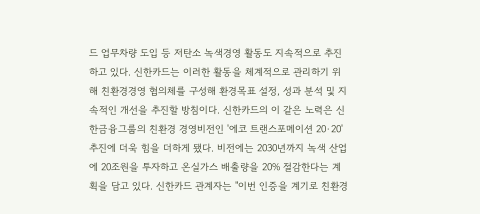드 업무차량 도입 등 저탄소 녹색경영 활동도 지속적으로 추진하고 있다. 신한카드는 이러한 활동을 체계적으로 관리하기 위해 친환경경영 협의체를 구성해 환경목표 설정, 성과 분석 및 지속적인 개선을 추진할 방침이다. 신한카드의 이 같은 노력은 신한금융그룹의 친환경 경영비전인 '에코 트랜스포메이션 20·20' 추진에 더욱 힘을 더하게 됐다. 비전에는 2030년까지 녹색 산업에 20조원을 투자하고 온실가스 배출량을 20% 절감한다는 계획을 담고 있다. 신한카드 관계자는 "이번 인증을 계기로 친환경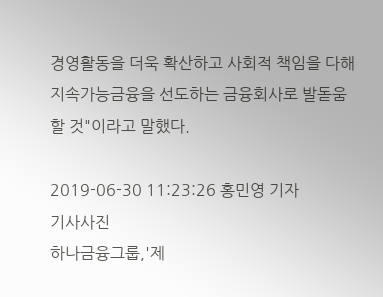경영활동을 더욱 확산하고 사회적 책임을 다해 지속가능금융을 선도하는 금융회사로 발돋움 할 것"이라고 말했다.

2019-06-30 11:23:26 홍민영 기자
기사사진
하나금융그룹,'제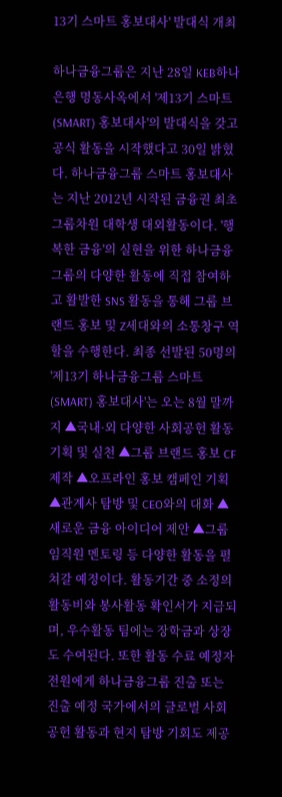13기 스마트 홍보대사' 발대식 개최

하나금융그룹은 지난 28일 KEB하나은행 명동사옥에서 '제13기 스마트(SMART) 홍보대사'의 발대식을 갖고 공식 활동을 시작했다고 30일 밝혔다. 하나금융그룹 스마트 홍보대사는 지난 2012년 시작된 금융권 최초 그룹차원 대학생 대외활동이다. '행복한 금융'의 실현을 위한 하나금융그룹의 다양한 활동에 직접 참여하고 활발한 SNS 활동을 통해 그룹 브랜드 홍보 및 Z세대와의 소통창구 역할을 수행한다. 최종 선발된 50명의 '제13기 하나금융그룹 스마트(SMART) 홍보대사'는 오는 8월 말까지 ▲국내·외 다양한 사회공헌 활동 기획 및 실천 ▲그룹 브랜드 홍보 CF 제작 ▲오프라인 홍보 캠페인 기획 ▲관계사 탐방 및 CEO와의 대화 ▲새로운 금융 아이디어 제안 ▲그룹 임직원 멘토링 등 다양한 활동을 펼쳐갈 예정이다. 활동기간 중 소정의 활동비와 봉사활동 확인서가 지급되며, 우수활동 팀에는 장학금과 상장도 수여된다. 또한 활동 수료 예정자 전원에게 하나금융그룹 진출 또는 진출 예정 국가에서의 글로벌 사회공헌 활동과 현지 탐방 기회도 제공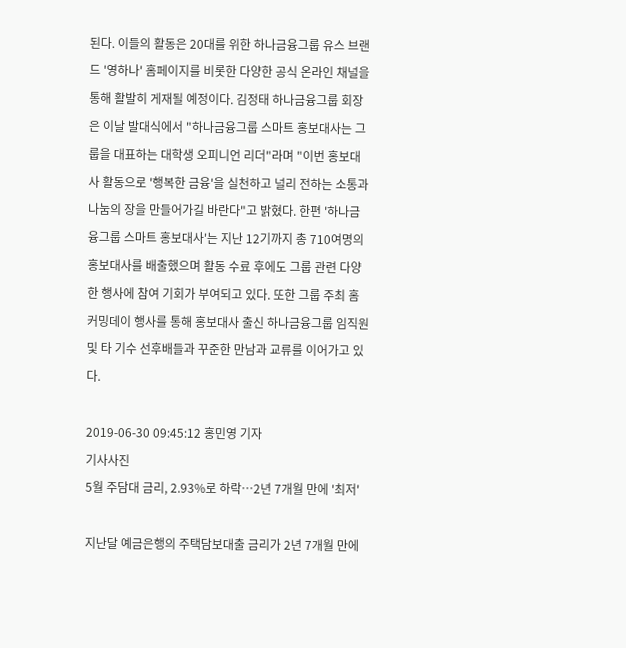된다. 이들의 활동은 20대를 위한 하나금융그룹 유스 브랜드 '영하나' 홈페이지를 비롯한 다양한 공식 온라인 채널을 통해 활발히 게재될 예정이다. 김정태 하나금융그룹 회장은 이날 발대식에서 "하나금융그룹 스마트 홍보대사는 그룹을 대표하는 대학생 오피니언 리더"라며 "이번 홍보대사 활동으로 '행복한 금융'을 실천하고 널리 전하는 소통과 나눔의 장을 만들어가길 바란다"고 밝혔다. 한편 '하나금융그룹 스마트 홍보대사'는 지난 12기까지 총 710여명의 홍보대사를 배출했으며 활동 수료 후에도 그룹 관련 다양한 행사에 참여 기회가 부여되고 있다. 또한 그룹 주최 홈커밍데이 행사를 통해 홍보대사 출신 하나금융그룹 임직원 및 타 기수 선후배들과 꾸준한 만남과 교류를 이어가고 있다.

2019-06-30 09:45:12 홍민영 기자
기사사진
5월 주담대 금리, 2.93%로 하락…2년 7개월 만에 '최저'

지난달 예금은행의 주택담보대출 금리가 2년 7개월 만에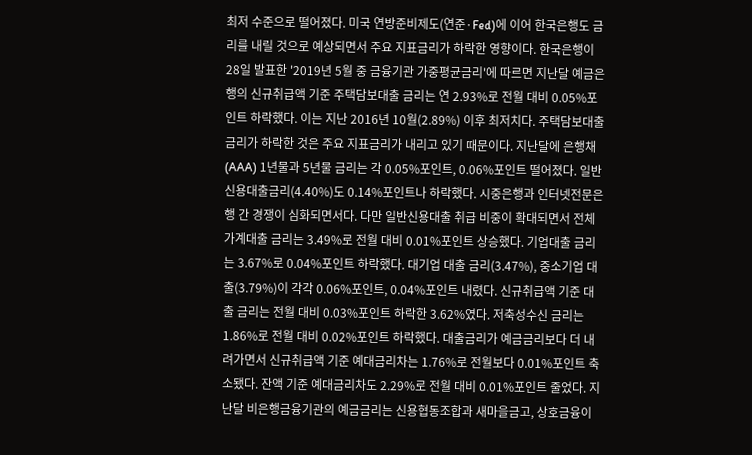최저 수준으로 떨어졌다. 미국 연방준비제도(연준·Fed)에 이어 한국은행도 금리를 내릴 것으로 예상되면서 주요 지표금리가 하락한 영향이다. 한국은행이 28일 발표한 '2019년 5월 중 금융기관 가중평균금리'에 따르면 지난달 예금은행의 신규취급액 기준 주택담보대출 금리는 연 2.93%로 전월 대비 0.05%포인트 하락했다. 이는 지난 2016년 10월(2.89%) 이후 최저치다. 주택담보대출 금리가 하락한 것은 주요 지표금리가 내리고 있기 때문이다. 지난달에 은행채(AAA) 1년물과 5년물 금리는 각 0.05%포인트, 0.06%포인트 떨어졌다. 일반 신용대출금리(4.40%)도 0.14%포인트나 하락했다. 시중은행과 인터넷전문은행 간 경쟁이 심화되면서다. 다만 일반신용대출 취급 비중이 확대되면서 전체 가계대출 금리는 3.49%로 전월 대비 0.01%포인트 상승했다. 기업대출 금리는 3.67%로 0.04%포인트 하락했다. 대기업 대출 금리(3.47%), 중소기업 대출(3.79%)이 각각 0.06%포인트, 0.04%포인트 내렸다. 신규취급액 기준 대출 금리는 전월 대비 0.03%포인트 하락한 3.62%였다. 저축성수신 금리는 1.86%로 전월 대비 0.02%포인트 하락했다. 대출금리가 예금금리보다 더 내려가면서 신규취급액 기준 예대금리차는 1.76%로 전월보다 0.01%포인트 축소됐다. 잔액 기준 예대금리차도 2.29%로 전월 대비 0.01%포인트 줄었다. 지난달 비은행금융기관의 예금금리는 신용협동조합과 새마을금고, 상호금융이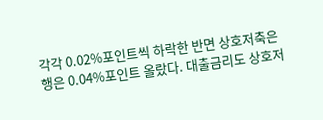각각 0.02%포인트씩 하락한 반면 상호저축은행은 0.04%포인트 올랐다. 대출금리도 상호저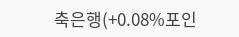축은행(+0.08%포인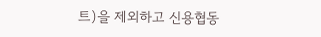트)을 제외하고 신용협동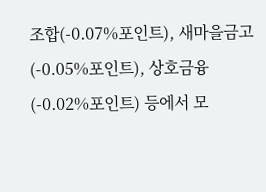조합(-0.07%포인트), 새마을금고(-0.05%포인트), 상호금융(-0.02%포인트) 등에서 모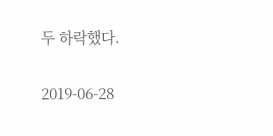두 하락했다.

2019-06-28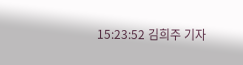15:23:52 김희주 기자